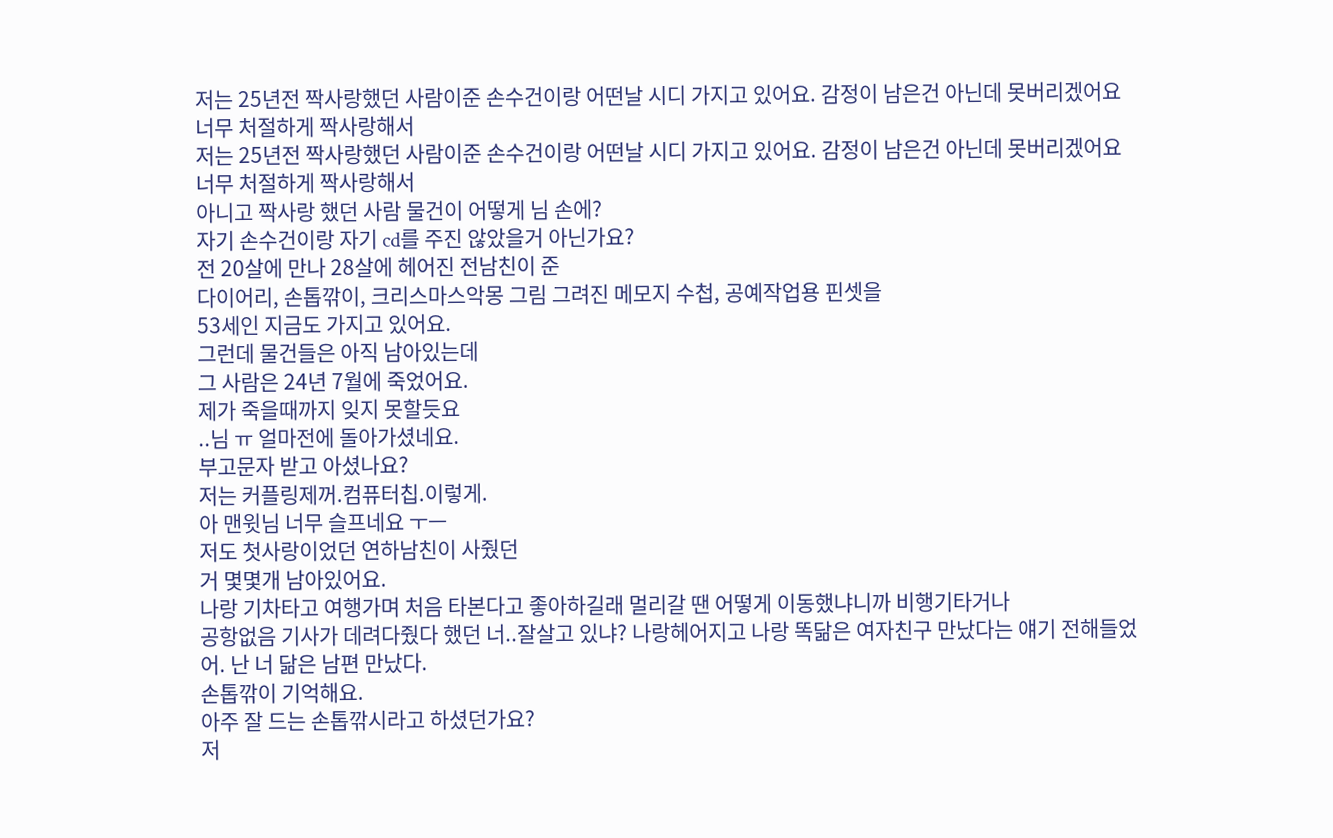저는 25년전 짝사랑했던 사람이준 손수건이랑 어떤날 시디 가지고 있어요. 감정이 남은건 아닌데 못버리겠어요
너무 처절하게 짝사랑해서
저는 25년전 짝사랑했던 사람이준 손수건이랑 어떤날 시디 가지고 있어요. 감정이 남은건 아닌데 못버리겠어요
너무 처절하게 짝사랑해서
아니고 짝사랑 했던 사람 물건이 어떻게 님 손에?
자기 손수건이랑 자기 cd를 주진 않았을거 아닌가요?
전 20살에 만나 28살에 헤어진 전남친이 준
다이어리, 손톱깎이, 크리스마스악몽 그림 그려진 메모지 수첩, 공예작업용 핀셋을
53세인 지금도 가지고 있어요.
그런데 물건들은 아직 남아있는데
그 사람은 24년 7월에 죽었어요.
제가 죽을때까지 잊지 못할듯요
..님 ㅠ 얼마전에 돌아가셨네요.
부고문자 받고 아셨나요?
저는 커플링제꺼.컴퓨터칩.이렇게.
아 맨윗님 너무 슬프네요 ㅜㅡ
저도 첫사랑이었던 연하남친이 사줬던
거 몇몇개 남아있어요.
나랑 기차타고 여행가며 처음 타본다고 좋아하길래 멀리갈 땐 어떻게 이동했냐니까 비행기타거나
공항없음 기사가 데려다줬다 했던 너..잘살고 있냐? 나랑헤어지고 나랑 똑닮은 여자친구 만났다는 얘기 전해들었어. 난 너 닮은 남편 만났다.
손톱깎이 기억해요.
아주 잘 드는 손톱깎시라고 하셨던가요?
저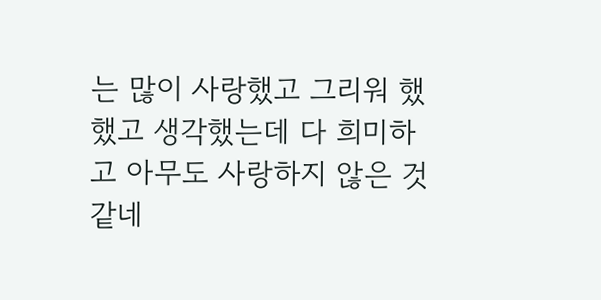는 많이 사랑했고 그리워 했했고 생각했는데 다 희미하고 아무도 사랑하지 않은 것 같네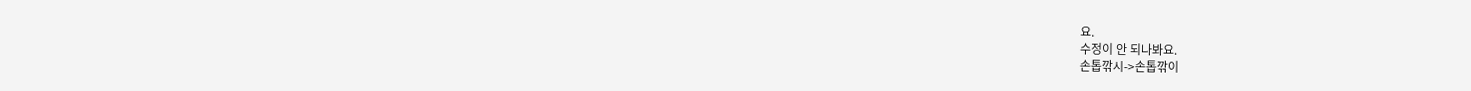요.
수정이 안 되나봐요.
손톱깎시->손톱깎이